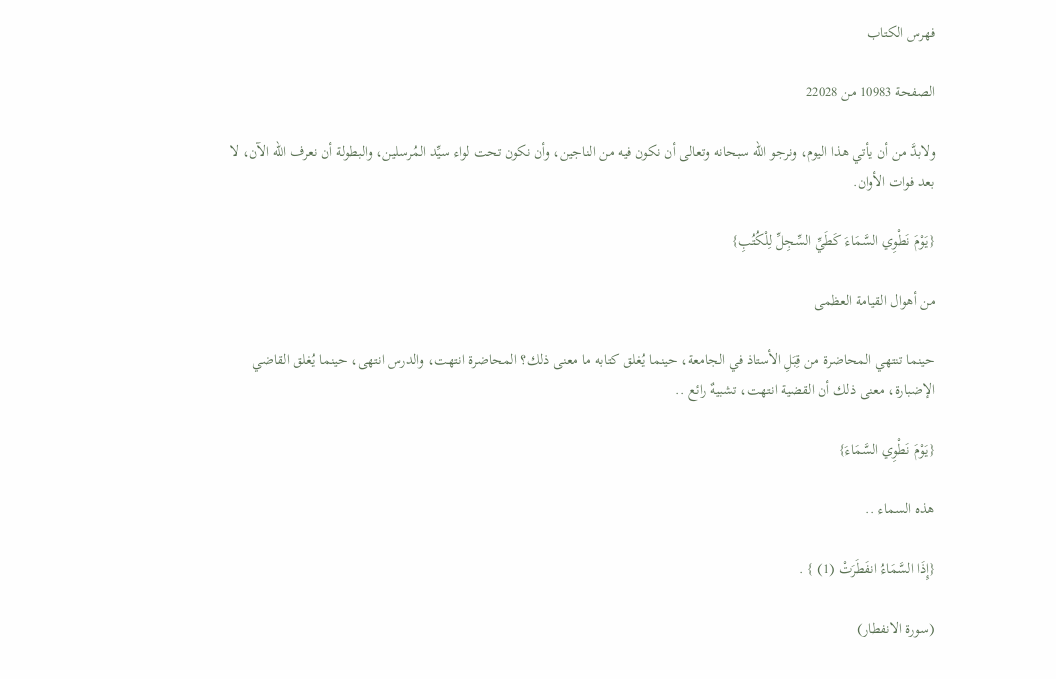فهرس الكتاب

الصفحة 10983 من 22028

ولابدَّ من أن يأتي هذا اليوم، ونرجو الله سبحانه وتعالى أن نكون فيه من الناجين، وأن نكون تحت لواء سيِّد المُرسلين، والبطولة أن نعرف الله الآن، لا بعد فوات الأوان.

{يَوْمَ نَطْوِي السَّمَاءَ كَطَيِّ السِّجِلِّ لِلْكُتُبِ}

من أهوال القيامة العظمى

حينما تنتهي المحاضرة من قِبَلِ الأستاذ في الجامعة، حينما يُغلق كتابه ما معنى ذلك؟ المحاضرة انتهت، والدرس انتهى، حينما يُغلق القاضي الإضبارة، معنى ذلك أن القضية انتهت، تشبيهٌ رائع ..

{يَوْمَ نَطْوِي السَّمَاءَ}

هذه السماء ..

{إِذَا السَّمَاءُ انفَطَرَتْ (1) } .

(سورة الانفطار)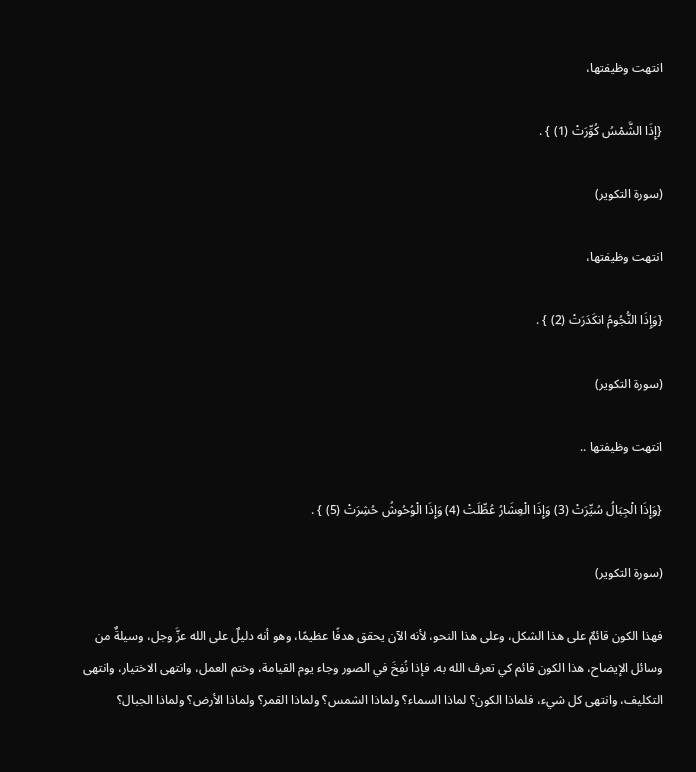انتهت وظيفتها،

{إِذَا الشَّمْسُ كُوِّرَتْ (1) } .

(سورة التكوير)

انتهت وظيفتها،

{وَإِذَا النُّجُومُ انكَدَرَتْ (2) } .

(سورة التكوير)

انتهت وظيفتها ..

{وَإِذَا الْجِبَالُ سُيِّرَتْ (3) وَإِذَا الْعِشَارُ عُطِّلَتْ (4) وَإِذَا الْوُحُوشُ حُشِرَتْ (5) } .

(سورة التكوير)

فهذا الكون قائمٌ على هذا الشكل، وعلى هذا النحو، لأنه الآن يحقق هدفًا عظيمًا، وهو أنه دليلٌ على الله عزَّ وجل، وسيلةٌ من وسائل الإيضاح، هذا الكون قائم كي تعرف الله به، فإذا نُفِخَ في الصور وجاء يوم القيامة، وختم العمل، وانتهى الاختيار، وانتهى التكليف، وانتهى كل شيء، فلماذا الكون؟ لماذا السماء؟ ولماذا الشمس؟ ولماذا القمر؟ ولماذا الأرض؟ ولماذا الجبال؟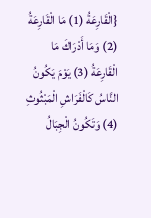{الْقَارِعَةُ (1) مَا الْقَارِعَةُ (2) وَمَا أَدْرَاكَ مَا الْقَارِعَةُ (3) يَوْمَ يَكُونُ النَّاسُ كَالْفَرَاشِ الْمَبْثُوثِ (4) وَتَكُونُ الْجِبَالُ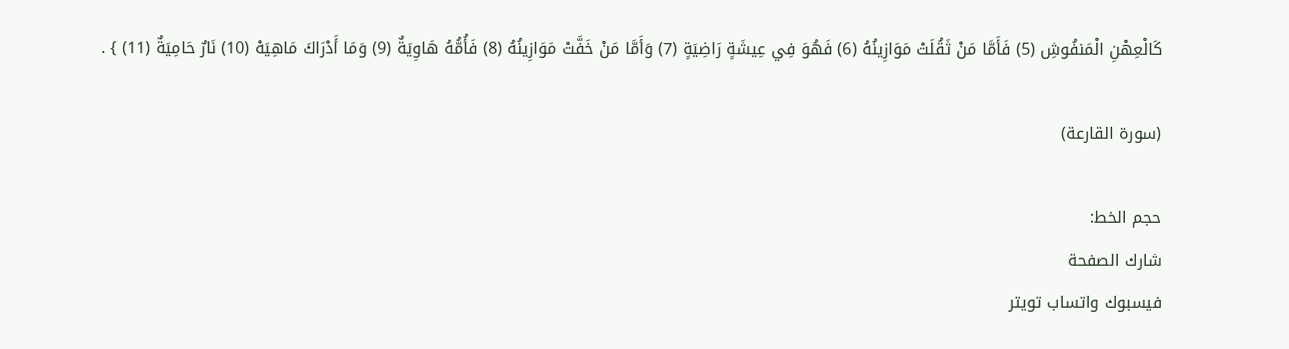كَالْعِهْنِ الْمَنفُوشِ (5) فَأَمَّا مَنْ ثَقُلَتْ مَوَازِينُهُ (6) فَهُوَ فِي عِيشَةٍ رَاضِيَةٍ (7) وَأَمَّا مَنْ خَفَّتْ مَوَازِينُهُ (8) فَأُمُّهُ هَاوِيَةٌ (9) وَمَا أَدْرَاكَ مَاهِيَهْ (10) نَارٌ حَامِيَةٌ (11) } .

(سورة القارعة)

حجم الخط:
شارك الصفحة
فيسبوك واتساب تويتر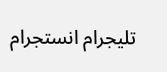تليجرام انستجرام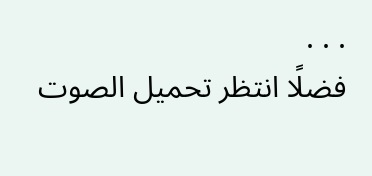. . .
فضلًا انتظر تحميل الصوت